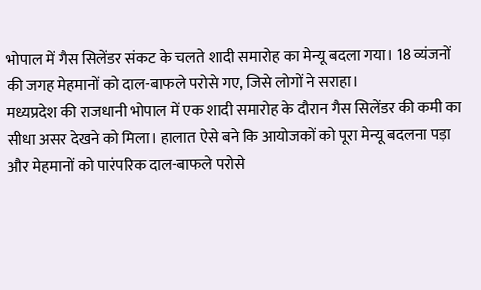भोपाल में गैस सिलेंडर संकट के चलते शादी समारोह का मेन्यू बदला गया। 18 व्यंजनों की जगह मेहमानों को दाल-बाफले परोसे गए, जिसे लोगों ने सराहा।
मध्यप्रदेश की राजधानी भोपाल में एक शादी समारोह के दौरान गैस सिलेंडर की कमी का सीधा असर देखने को मिला। हालात ऐसे बने कि आयोजकों को पूरा मेन्यू बदलना पड़ा और मेहमानों को पारंपरिक दाल-बाफले परोसे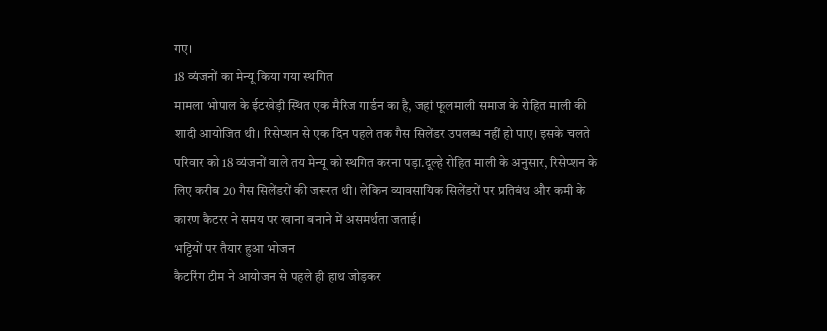गए।
18 व्यंजनों का मेन्यू किया गया स्थगित
मामला भोपाल के ईटखेड़ी स्थित एक मैरिज गार्डन का है, जहां फूलमाली समाज के रोहित माली की शादी आयोजित थी। रिसेप्शन से एक दिन पहले तक गैस सिलेंडर उपलब्ध नहीं हो पाए। इसके चलते परिवार को 18 व्यंजनों वाले तय मेन्यू को स्थगित करना पड़ा.दूल्हे रोहित माली के अनुसार, रिसेप्शन के लिए करीब 20 गैस सिलेंडरों की जरूरत थी। लेकिन व्यावसायिक सिलेंडरों पर प्रतिबंध और कमी के कारण कैटरर ने समय पर खाना बनाने में असमर्थता जताई।
भट्टियों पर तैयार हुआ भोजन
कैटरिंग टीम ने आयोजन से पहले ही हाथ जोड़कर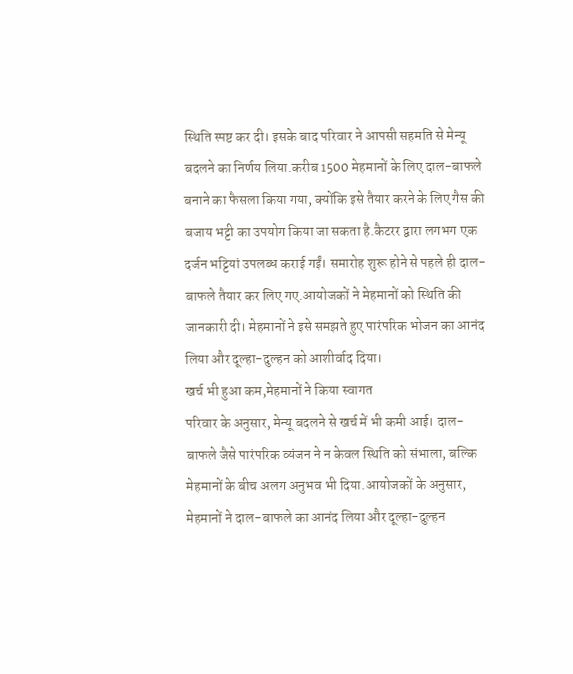स्थिति स्पष्ट कर दी। इसके बाद परिवार ने आपसी सहमति से मेन्यू बदलने का निर्णय लिया.करीब 1500 मेहमानों के लिए दाल-बाफले बनाने का फैसला किया गया, क्योंकि इसे तैयार करने के लिए गैस की बजाय भट्टी का उपयोग किया जा सकता है.कैटरर द्वारा लगभग एक दर्जन भट्टियां उपलब्ध कराई गईं। समारोह शुरू होने से पहले ही दाल-बाफले तैयार कर लिए गए.आयोजकों ने मेहमानों को स्थिति की जानकारी दी। मेहमानों ने इसे समझते हुए पारंपरिक भोजन का आनंद लिया और दूल्हा-दुल्हन को आशीर्वाद दिया।
खर्च भी हुआ कम,मेहमानों ने किया स्वागत
परिवार के अनुसार, मेन्यू बदलने से खर्च में भी कमी आई। दाल-बाफले जैसे पारंपरिक व्यंजन ने न केवल स्थिति को संभाला, बल्कि मेहमानों के बीच अलग अनुभव भी दिया.आयोजकों के अनुसार, मेहमानों ने दाल-बाफले का आनंद लिया और दूल्हा-दुल्हन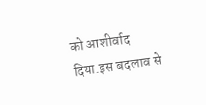को आशीर्वाद दिया.इस बदलाव से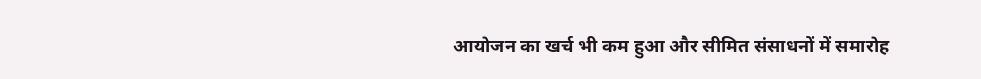आयोजन का खर्च भी कम हुआ और सीमित संसाधनों में समारोह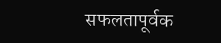सफलतापूर्वक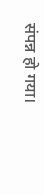संपन्न हो गया।